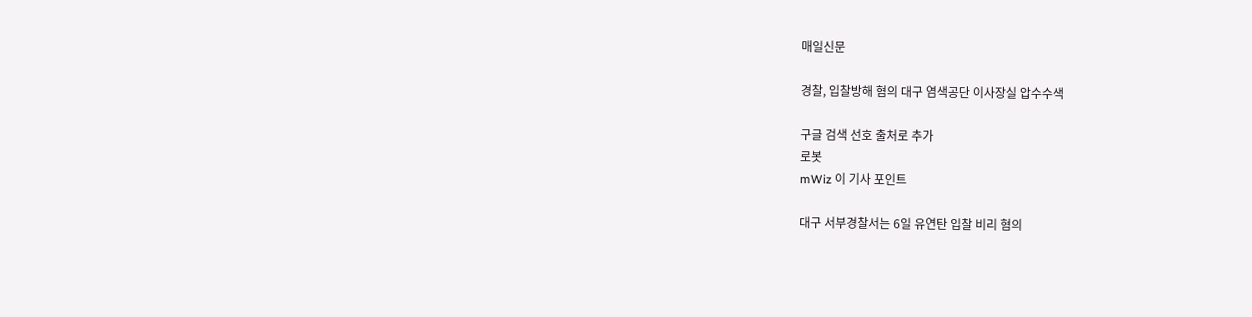매일신문

경찰, 입찰방해 혐의 대구 염색공단 이사장실 압수수색

구글 검색 선호 출처로 추가
로봇
mWiz 이 기사 포인트

대구 서부경찰서는 6일 유연탄 입찰 비리 혐의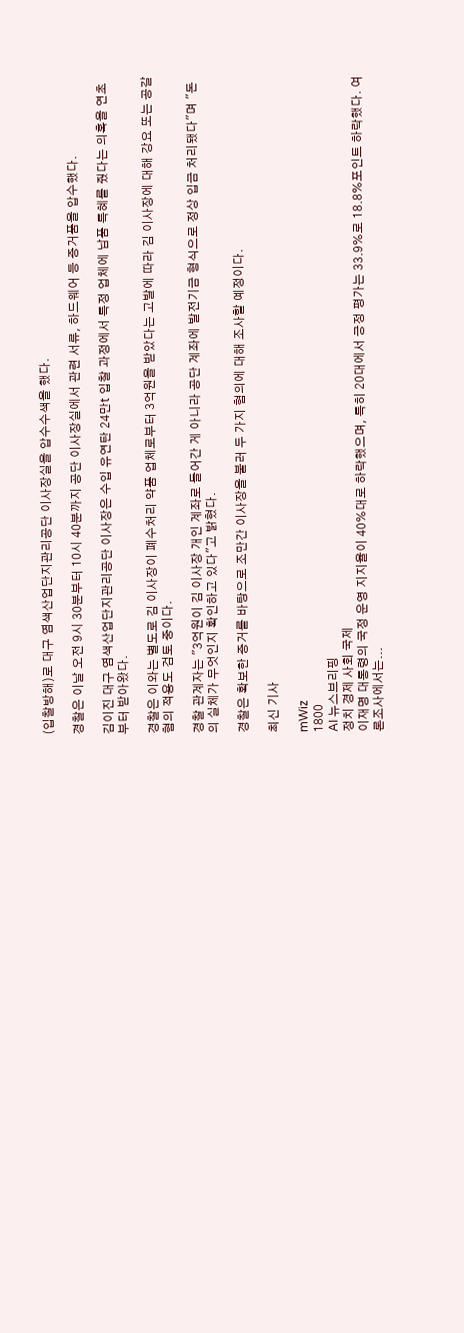(입찰방해)로 대구 염색산업단지관리공단 이사장실을 압수수색을 했다.

경찰은 이날 오전 9시 30분부터 10시 40분까지 공단 이사장실에서 관련 서류, 하드웨어 등 증거품을 압수했다.

김이진 대구 염색산업단지관리공단 이사장은 수입 유연탄 24만t 입찰 과정에서 특정 업체에 납품 특혜를 줬다는 의혹을 연초부터 받아왔다.

경찰은 이와는 별도로 김 이사장이 폐수처리 약품 업체로부터 3억원을 받았다는 고발에 따라 김 이사장에 대해 강요 또는 공갈 혐의 적용도 검토 중이다.

경찰 관계자는 "3억원이 김 이사장 개인 계좌로 들어간 게 아니라 공단 계좌에 발전기금 형식으로 정상 입금 처리됐다"며 "돈의 실체가 무엇인지 확인하고 있다"고 밝혔다.

경찰은 확보한 증거를 바탕으로 조만간 이사장을 불러 두 가지 혐의에 대해 조사할 예정이다.

최신 기사

mWiz
1800
AI 뉴스브리핑
정치 경제 사회 국제
이재명 대통령의 국정 운영 지지율이 40%대로 하락했으며, 특히 20대에서 긍정 평가는 33.9%로 18.8%포인트 하락했다. 여론조사에서는...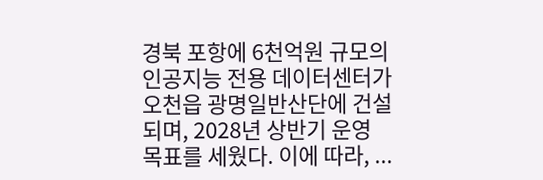경북 포항에 6천억원 규모의 인공지능 전용 데이터센터가 오천읍 광명일반산단에 건설되며, 2028년 상반기 운영 목표를 세웠다. 이에 따라, ...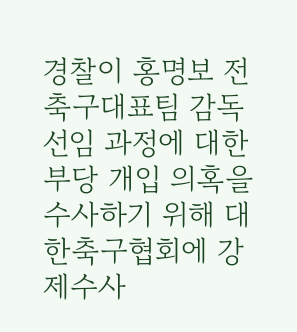경찰이 홍명보 전 축구대표팀 감독 선임 과정에 대한 부당 개입 의혹을 수사하기 위해 대한축구협회에 강제수사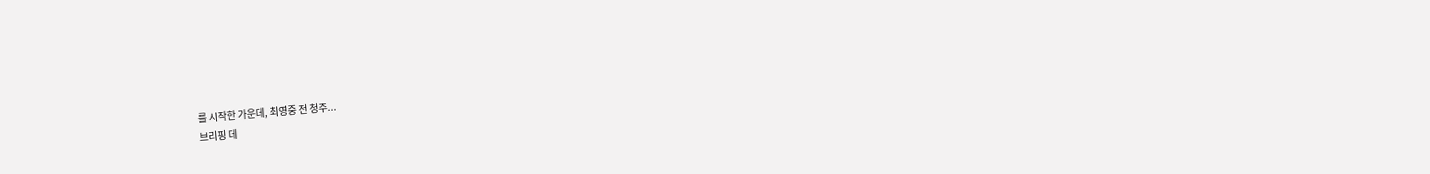를 시작한 가운데, 최영중 전 청주...
브리핑 데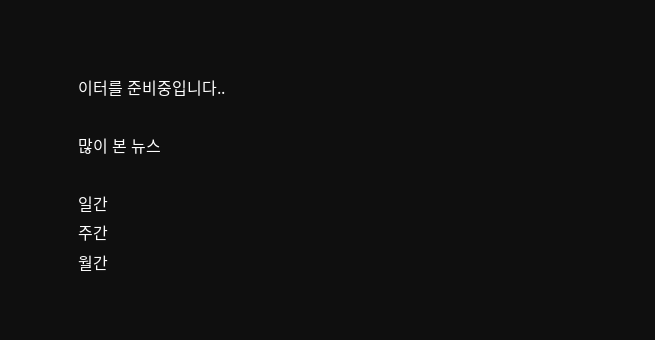이터를 준비중입니다..

많이 본 뉴스

일간
주간
월간